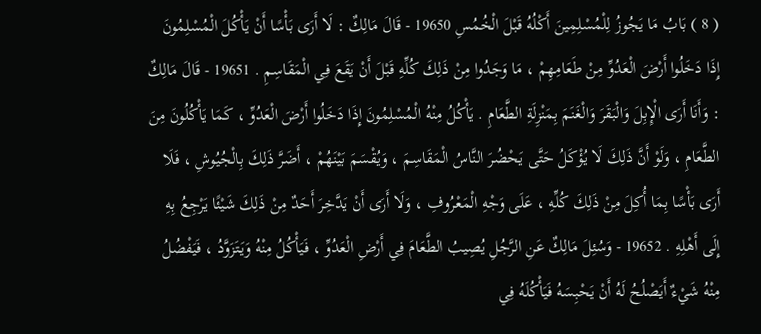( 8 ) بَابُ مَا يَجُوزُ لِلْمُسْلِمِينَ أَكْلُهُ قَبْلَ الْخُمُسِ 19650 - قَالَ مَالِكٌ : لَا أَرَى بَأْسًا أَنْ يَأْكُلَ الْمُسْلِمُونَ إِذَا دَخَلُوا أَرْضَ الْعَدُوِّ مِنْ طَعَامِهِمْ ، مَا وَجَدُوا مِنْ ذَلِكَ كُلِّهِ قَبْلَ أَنْ يَقَعَ فِي الْمَقَاسِمِ . 19651 - قَالَ مَالِكٌ : وَأَنَا أَرَى الْإِبِلَ وَالْبَقَرَ وَالْغَنَمَ بِمَنْزِلَةِ الطَّعَامِ . يَأْكُلُ مِنْهُ الْمُسْلِمُونَ إِذَا دَخَلُوا أَرْضَ الْعَدُوِّ ، كَمَا يَأْكُلُونَ مِنَ الطَّعَامِ ، وَلَوْ أَنَّ ذَلِكَ لَا يُؤْكَلُ حَتَّى يَحْضُرَ النَّاسُ الْمَقَاسِمَ ، وَيُقْسَمَ بَيْنَهُمْ ، أَضَرَّ ذَلِكَ بِالْجُيُوشِ ، فَلَا أَرَى بَأْسًا بِمَا أُكِلَ مِنْ ذَلِكَ كُلِّهِ ، عَلَى وَجْهِ الْمَعْرُوفِ ، وَلَا أَرَى أَنْ يَدَّخِرَ أَحَدٌ مِنْ ذَلِكَ شَيْئًا يَرْجِعُ بِهِ إِلَى أَهْلِهِ . 19652 - وَسُئِلَ مَالِكٌ عَنِ الرَّجُلِ يُصِيبُ الطَّعَامَ فِي أَرْضِ الْعَدُوِّ ، فَيَأْكُلُ مِنْهُ وَيَتَزَوَّدُ ، فَيَفْضُلُ مِنْهُ شَيْءٌ أَيَصْلُحُ لَهُ أَنْ يَحْبِسَهُ فَيَأْكُلَهُ فِي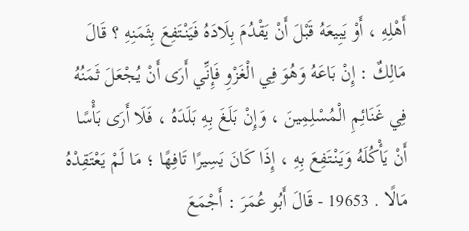أَهْلِهِ ، أَوْ يَبِيعَهُ قَبْلَ أَنْ يَقْدُمَ بِلَادَهُ فَيَنْتَفِعَ بِثَمَنِهِ ؟ قَالَ مَالِكٌ : إِنْ بَاعَهُ وَهُوَ فِي الْغَزْوِ فَإِنِّي أَرَى أَنْ يُجْعَلَ ثَمَنُهُ فِي غَنَائِمِ الْمُسْلِمِينَ ، وَإِنْ بَلَغَ بِهِ بَلَدَهُ ، فَلَا أَرَى بَأْسًا أَنْ يَأْكُلَهُ وَيَنْتَفِعَ بِهِ ، إِذَا كَانَ يَسِيرًا تَافِهًا ؛ مَا لَمْ يَعْتَقِدْهُ مَالًا . 19653 - قَالَ أَبُو عُمَرَ : أَجْمَعَ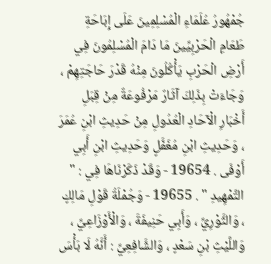جُمْهُورُ عُلَمَاءِ الْمُسْلِمِينَ عَلَى إِبَاحَةِ طَعَامِ الْحَرْبِيِّينَ مَا دَامَ الْمُسْلِمُونَ فِي أَرْضِ الْحَرْبِ يَأْكُلُونَ مِنْهُ قَدْرَ حَاجَتِهِمْ ، وَجَاءَتْ بِذَلِكَ آثَارٌ مَرْفُوعَةٌ مِنْ قِبَلِ أَخْبَارِ الْآحَادِ الْعُدُولِ مِنْ حَدِيثِ ابْنِ عُمَرَ ، وَحَدِيثِ ابْنِ مُغَفَّلٍ وَحَدِيثِ ابْنِ أَبِي أَوْفَى . 19654 - وَقَدْ ذَكَرْنَاهَا فِي : " التَّمْهِيدِ " . 19655 - وَجُمْلَةُ قَوْلِ مَالِكٍ ، وَالثَّوْرِيِّ ، وَأَبِي حَنِيفَةَ ، وَالْأَوْزَاعِيِّ ، وَاللَّيْثِ بْنِ سَعْدٍ ، وَالشَّافِعِيِّ : أَنَّهُ لَا بَأْسَ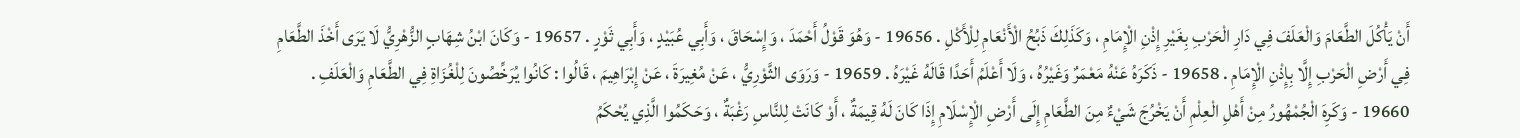أَنْ يَأْكُلَ الطَّعَامَ وَالْعَلَفَ فِي دَارِ الْحَرْبِ بِغَيْرِ إِذْنِ الْإِمَامِ ، وَكَذَلِكَ ذَبُحُ الْأَنْعَامِ لِلْأَكْلِ . 19656 - وَهُوَ قَوْلُ أَحْمَدَ ، وَإِسْحَاقَ ، وَأَبِي عُبَيْدٍ ، وَأَبِي ثَوْرٍ . 19657 - وَكَانَ ابْنُ شِهَابٍ الزُّهْرِيُّ لَا يَرَى أَخْذَ الطَّعَامِ فِي أَرْضِ الْحَرْبِ إِلَّا بِإِذْنِ الْإِمَامِ . 19658 - ذَكَرَهُ عَنْهُ مَعْمَرٌ وَغَيْرُهُ ، وَلَا أَعْلَمُ أَحَدًا قَالَهُ غَيْرَهُ . 19659 - وَرَوَى الثَّوْرِيُّ ، عَنْ مُغِيرَةَ ، عَنْ إِبْرَاهِيمَ ، قَالُوا : كَانُوا يُرَخِّصُونَ لِلْغُزَاةِ فِي الطَّعَامِ وَالْعَلَفِ . 19660 - وَكَرِهَ الْجُمْهُورُ مِنْ أَهْلِ الْعِلْمِ أَنْ يَخْرُجَ شَيْءٌ مِنَ الطَّعَامِ إِلَى أَرْضِ الْإِسْلَامِ إِذَا كَانَ لَهُ قِيمَةٌ ، أَوْ كَانَتْ لِلنَّاسِ رَغْبَةٌ ، وَحَكَمُوا الَّذِي يُحْكَمُ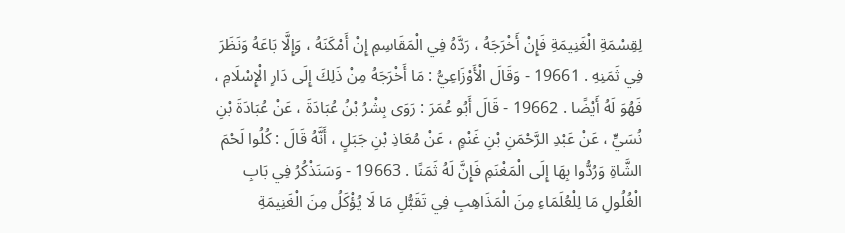لِقِسْمَةِ الْغَنِيمَةِ فَإِنْ أَخْرَجَهُ ، رَدَّهُ فِي الْمَقَاسِمِ إِنْ أَمْكَنَهُ ، وَإِلَّا بَاعَهُ وَنَظَرَ فِي ثَمَنِهِ . 19661 - وَقَالَ الْأَوْزَاعِيُّ : مَا أَخْرَجَهُ مِنْ ذَلِكَ إِلَى دَارِ الْإِسْلَامِ ، فَهُوَ لَهُ أَيْضًا . 19662 - قَالَ أَبُو عُمَرَ : رَوَى بِشْرُ بْنُ عُبَادَةَ ، عَنْ عُبَادَةَ بْنِ نُسَيٍّ ، عَنْ عَبْدِ الرَّحْمَنِ بْنِ غَنْمٍ ، عَنْ مُعَاذِ بْنِ جَبَلٍ ، أَنَّهُ قَالَ : كُلُوا لَحْمَ الشَّاةِ وَرُدُّوا بِهَا إِلَى الْمَغْنَمِ فَإِنَّ لَهُ ثَمَنًا . 19663 - وَسَنَذْكُرُ فِي بَابِ الْغُلُولِ مَا لِلْعُلَمَاءِ مِنَ الْمَذَاهِبِ فِي تَقَبُّلِ مَا لَا يُؤْكَلُ مِنَ الْغَنِيمَةِ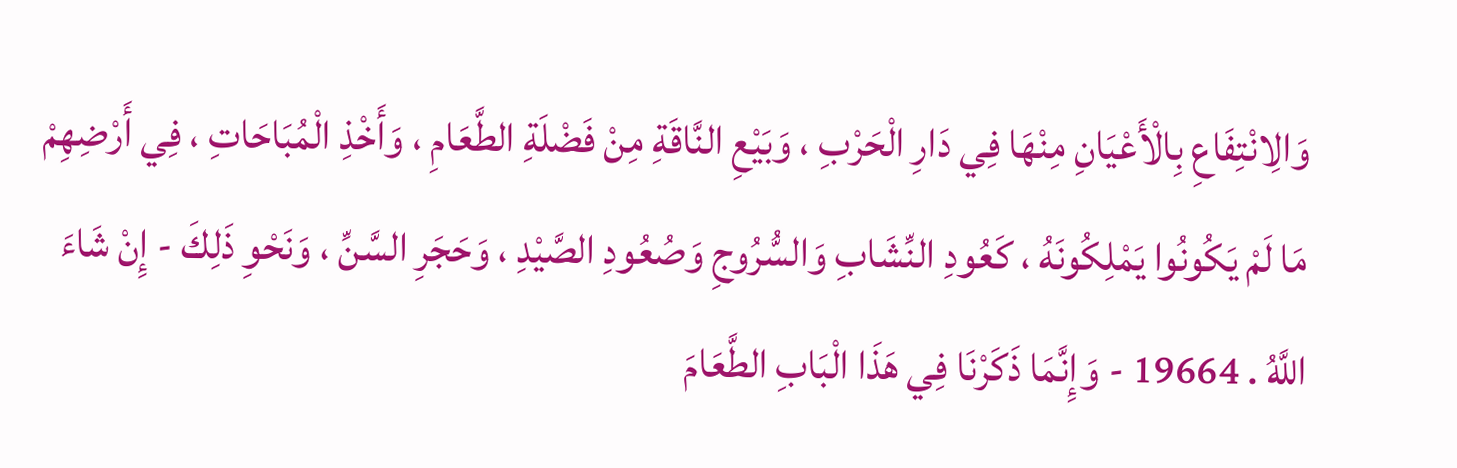وَالِانْتِفَاعِ بِالْأَعْيَانِ مِنْهَا فِي دَارِ الْحَرْبِ ، وَبَيْعِ النَّاقَةِ مِنْ فَضْلَةِ الطَّعَامِ ، وَأَخْذِ الْمُبَاحَاتِ ، فِي أَرْضِهِمْ مَا لَمْ يَكُونُوا يَمْلِكُونَهُ ، كَعُودِ النِّشَابِ وَالسُّرُوجِ وَصُعُودِ الصَّيْدِ ، وَحَجَرِ السَّنِّ ، وَنَحْوِ ذَلِكَ - إِنْ شَاءَ اللَّهُ . 19664 - وَإِنَّمَا ذَكَرْنَا فِي هَذَا الْبَابِ الطَّعَامَ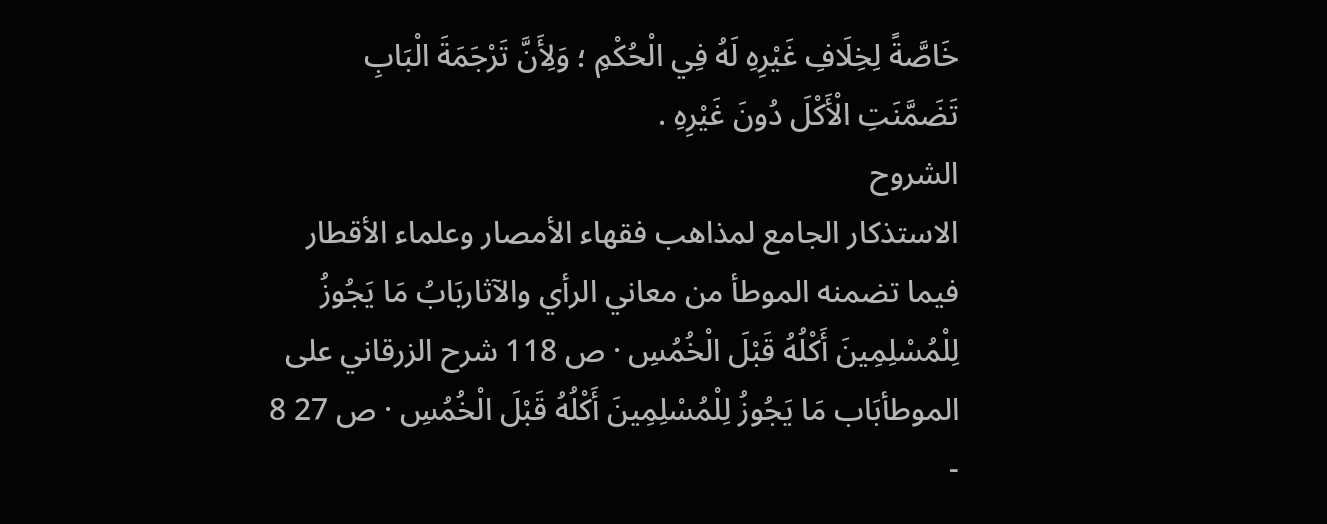خَاصَّةً لِخِلَافِ غَيْرِهِ لَهُ فِي الْحُكْمِ ؛ وَلِأَنَّ تَرْجَمَةَ الْبَابِ تَضَمَّنَتِ الْأَكْلَ دُونَ غَيْرِهِ .
الشروح
الاستذكار الجامع لمذاهب فقهاء الأمصار وعلماء الأقطار فيما تضمنه الموطأ من معاني الرأي والآثاربَابُ مَا يَجُوزُ لِلْمُسْلِمِينَ أَكْلُهُ قَبْلَ الْخُمُسِ · ص 118 شرح الزرقاني على الموطأبَاب مَا يَجُوزُ لِلْمُسْلِمِينَ أَكْلُهُ قَبْلَ الْخُمُسِ · ص 27 8 -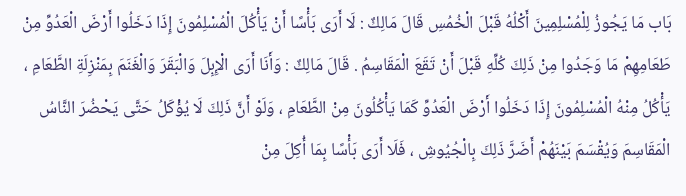بَاب مَا يَجُوزُ لِلْمُسْلِمِينَ أَكْلُهُ قَبْلَ الْخُمُسِ قَالَ مَالِكٌ : لَا أَرَى بَأْسًا أَنْ يَأْكُلَ الْمُسْلِمُونَ إِذَا دَخَلُوا أَرْضَ الْعَدُوِّ مِنْ طَعَامِهِمْ مَا وَجَدُوا مِنْ ذَلِكَ كُلِّهِ قَبْلَ أَنْ تَقَعَ الْمَقَاسِمُ . قَالَ مَالِكٌ : وَأَنَا أَرَى الْإِبِلَ وَالْبَقَرَ وَالْغَنَمَ بِمَنْزِلَةِ الطَّعَامِ ، يَأْكُلُ مِنْهُ الْمُسْلِمُونَ إِذَا دَخَلُوا أَرْضَ الْعَدُوِّ كَمَا يَأْكُلُونَ مِنْ الطَّعَامِ ، وَلَوْ أَنَّ ذَلِكَ لَا يُؤْكَلُ حَتَّى يَحْضُرَ النَّاسُ الْمَقَاسِمَ وَيُقْسَمَ بَيْنَهُمْ أَضَرَّ ذَلِكَ بِالْجُيُوشِ ، فَلَا أَرَى بَأْسًا بِمَا أُكِلَ مِنْ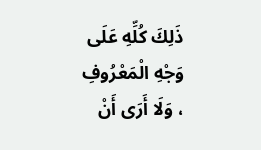ذَلِكَ كُلِّهِ عَلَى وَجْهِ الْمَعْرُوفِ ، وَلَا أَرَى أَنْ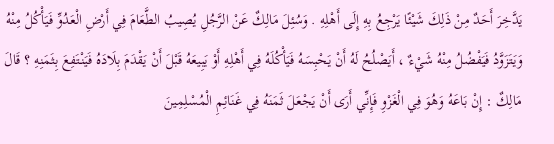يَدَّخِرَ أَحَدٌ مِنْ ذَلِكَ شَيْئًا يَرْجِعُ بِهِ إِلَى أَهْلِهِ . وَسُئِلَ مَالِكٌ عَنْ الرَّجُلِ يُصِيبُ الطَّعَامَ فِي أَرْضِ الْعَدُوِّ فَيَأْكُلُ مِنْهُ وَيَتَزَوَّدُ فَيَفْضُلُ مِنْهُ شَيْءٌ ، أَيَصْلُحُ لَهُ أَنْ يَحْبِسَهُ فَيَأْكُلَهُ فِي أَهْلِهِ أَوْ يَبِيعَهُ قَبْلَ أَنْ يَقْدَمَ بِلَادَهُ فَيَنْتَفِعَ بِثَمَنِهِ ؟ قَالَ مَالِكٌ : إِنْ بَاعَهُ وَهُوَ فِي الْغَزْوِ فَإِنِّي أَرَى أَنْ يَجْعَلَ ثَمَنَهُ فِي غَنَائِمِ الْمُسْلِمِينَ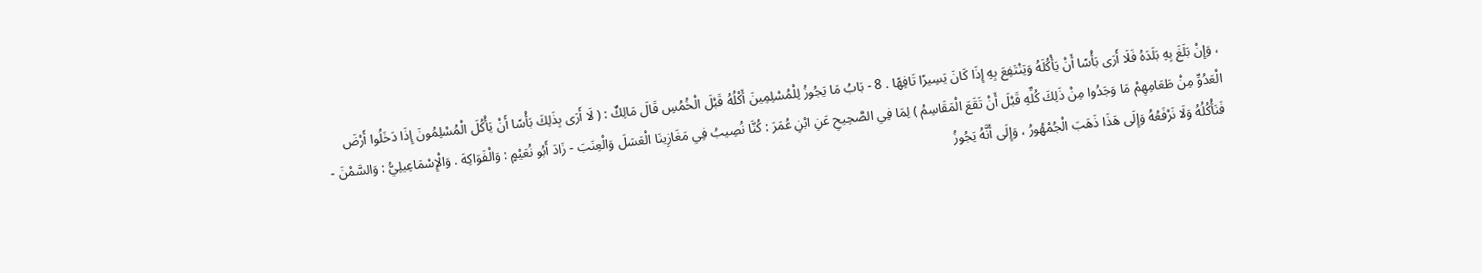، وَإِنْ بَلَغَ بِهِ بَلَدَهُ فَلَا أَرَى بَأْسًا أَنْ يَأْكُلَهُ وَيَنْتَفِعَ بِهِ إِذَا كَانَ يَسِيرًا تَافِهًا . 8 - بَابُ مَا يَجُوزُ لِلْمُسْلِمِينَ أَكْلُهُ قَبْلَ الْخُمُسِ قَالَ مَالِكٌ : ( لَا أَرَى بِذَلِكَ بَأْسًا أَنْ يَأْكُلَ الْمُسْلِمُونَ إِذَا دَخَلُوا أَرْضَ الْعَدُوِّ مِنْ طَعَامِهِمْ مَا وَجَدُوا مِنْ ذَلِكَ كُلِّهِ قَبْلَ أَنْ تَقَعَ الْمَقَاسِمُ ) لِمَا فِي الصَّحِيحِ عَنِ ابْنِ عُمَرَ : كُنَّا نُصِيبُ فِي مَغَازِينَا الْعَسَلَ وَالْعِنَبَ - زَادَ أَبُو نُعَيْمٍ : وَالْفَوَاكِهَ . وَالْإِسْمَاعِيلِيُّ : وَالسَّمْنَ - فَنَأْكُلُهُ وَلَا نَرْفَعُهُ وَإِلَى هَذَا ذَهَبَ الْجُمْهُورُ ، وَإِلَى أَنَّهُ يَجُوزُ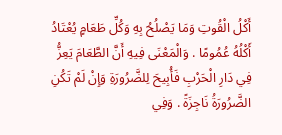أَكْلُ الْقُوتِ وَمَا يَصْلُحُ بِهِ وَكُلِّ طَعَامٍ يُعْتَادُ أَكْلُهُ عُمُومًا . وَالْمَعْنَى فِيهِ أَنَّ الطَّعَامَ يَعِزُّ فِي دَارِ الْحَرْبِ فَأُبِيحَ لِلضَّرُورَةِ وَإِنْ لَمْ تَكُنِ الضَّرُورَةُ نَاجِزَةً . وَفِي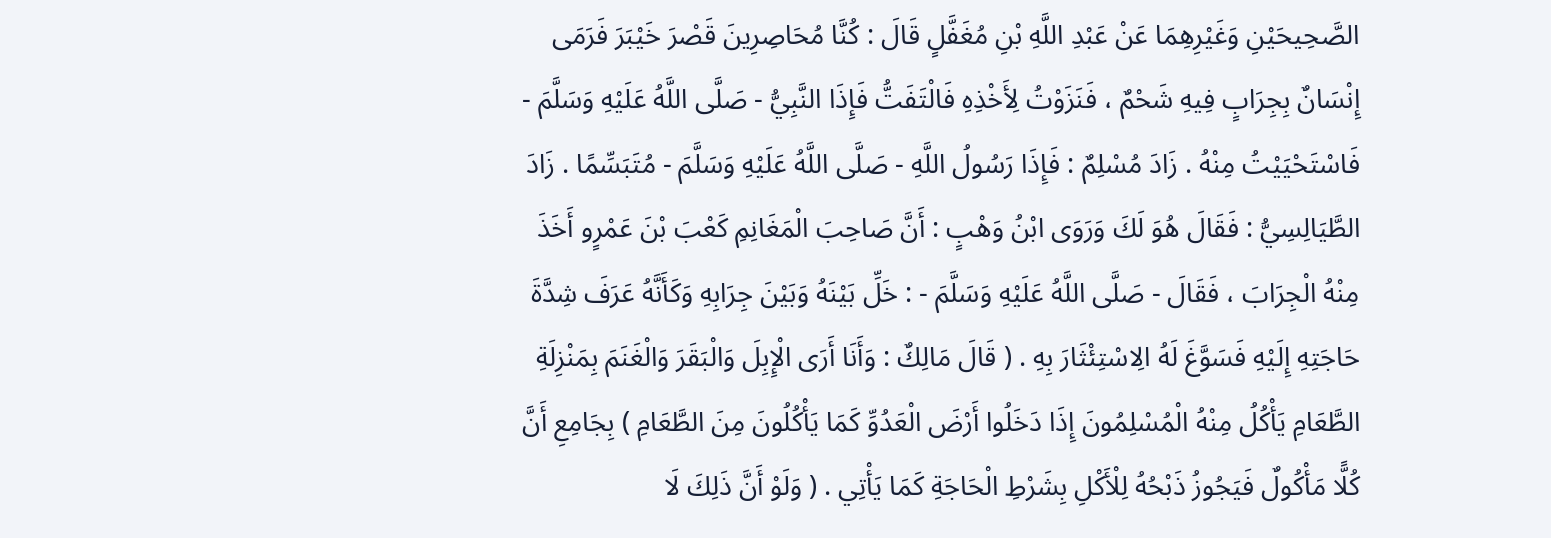الصَّحِيحَيْنِ وَغَيْرِهِمَا عَنْ عَبْدِ اللَّهِ بْنِ مُغَفَّلٍ قَالَ : كُنَّا مُحَاصِرِينَ قَصْرَ خَيْبَرَ فَرَمَى إِنْسَانٌ بِجِرَابٍ فِيهِ شَحْمٌ ، فَنَزَوْتُ لِأَخْذِهِ فَالْتَفَتُّ فَإِذَا النَّبِيُّ - صَلَّى اللَّهُ عَلَيْهِ وَسَلَّمَ - فَاسْتَحْيَيْتُ مِنْهُ . زَادَ مُسْلِمٌ : فَإِذَا رَسُولُ اللَّهِ - صَلَّى اللَّهُ عَلَيْهِ وَسَلَّمَ - مُتَبَسِّمًا . زَادَ الطَّيَالِسِيُّ : فَقَالَ هُوَ لَكَ وَرَوَى ابْنُ وَهْبٍ : أَنَّ صَاحِبَ الْمَغَانِمِ كَعْبَ بْنَ عَمْرٍو أَخَذَ مِنْهُ الْجِرَابَ ، فَقَالَ - صَلَّى اللَّهُ عَلَيْهِ وَسَلَّمَ - : خَلِّ بَيْنَهُ وَبَيْنَ جِرَابِهِ وَكَأَنَّهُ عَرَفَ شِدَّةَ حَاجَتِهِ إِلَيْهِ فَسَوَّغَ لَهُ الِاسْتِئْثَارَ بِهِ . ( قَالَ مَالِكٌ : وَأَنَا أَرَى الْإِبِلَ وَالْبَقَرَ وَالْغَنَمَ بِمَنْزِلَةِ الطَّعَامِ يَأْكُلُ مِنْهُ الْمُسْلِمُونَ إِذَا دَخَلُوا أَرْضَ الْعَدُوِّ كَمَا يَأْكُلُونَ مِنَ الطَّعَامِ ) بِجَامِعِ أَنَّ كُلًّا مَأْكُولٌ فَيَجُوزُ ذَبْحُهُ لِلْأَكْلِ بِشَرْطِ الْحَاجَةِ كَمَا يَأْتِي . ( وَلَوْ أَنَّ ذَلِكَ لَا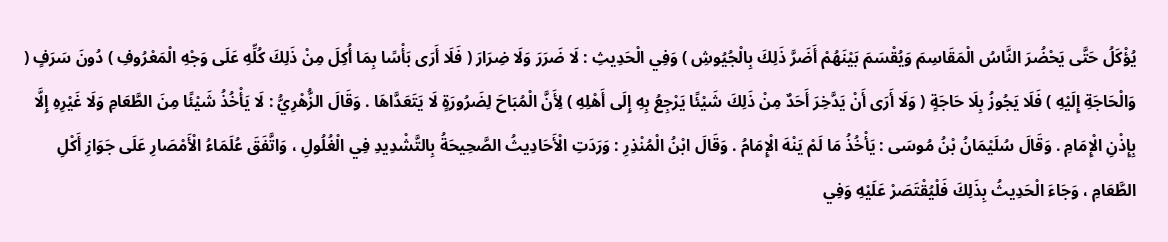يُؤْكَلُ حَتَّى يَحْضُرَ النَّاسُ الْمَقَاسِمَ وَيُقْسَمَ بَيْنَهُمْ أَضَرَّ ذَلِكَ بِالْجُيُوشِ ) وَفِي الْحَدِيثِ : لَا ضَرَرَ وَلَا ضِرَارَ ( فَلَا أَرَى بَأْسًا بِمَا أُكِلَ مِنْ ذَلِكَ كُلِّهِ عَلَى وَجْهِ الْمَعْرُوفِ ) دُونَ سَرَفٍ ( وَالْحَاجَةِ إِلَيْهِ ) فَلَا يَجُوزُ بِلَا حَاجَةٍ ( وَلَا أَرَى أَنْ يَدَّخِرَ أَحَدٌ مِنْ ذَلِكَ شَيْئًا يَرْجِعُ بِهِ إِلَى أَهْلِهِ ) لِأَنَّ الْمُبَاحَ لِضَرُورَةٍ لَا يَتَعَدَّاهَا . وَقَالَ الزُّهْرِيُّ : لَا يَأْخُذُ شَيْئًا مِنَ الطَّعَامِ وَلَا غَيْرِهِ إِلَّا بِإِذْنِ الْإِمَامِ . وَقَالَ سُلَيْمَانُ بْنُ مُوسَى : يَأْخُذُ مَا لَمْ يَنْهَ الْإِمَامُ . وَقَالَ ابْنُ الْمُنْذِرِ : وَرَدَتِ الْأَحَادِيثُ الصَّحِيحَةُ بِالتَّشْدِيدِ فِي الْغُلُولِ ، وَاتَّفَقَ عُلَمَاءُ الْأَمْصَارِ عَلَى جَوَازِ أَكْلِ الطَّعَامِ ، وَجَاءَ الْحَدِيثُ بِذَلِكَ فَلْيُقْتَصَرْ عَلَيْهِ وَفِي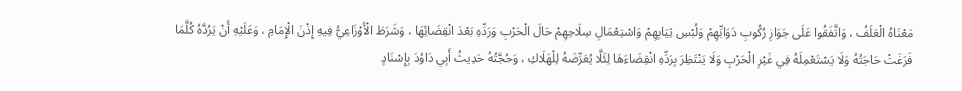مَعْنَاهُ الْعَلَفُ ، وَاتَّفَقُوا عَلَى جَوَازِ رُكُوبِ دَوَابِّهِمْ وَلُبْسِ ثِيَابِهِمْ وَاسْتِعْمَالِ سِلَاحِهِمْ حَالَ الْحَرْبِ وَرَدِّهِ بَعْدَ انْقِضَائِهَا ، وَشَرَطَ الْأَوْزَاعِيُّ فِيهِ إِذْنَ الْإِمَامِ ، وَعَلَيْهِ أَنْ يَرُدَّهُ كُلَّمَا فَرَغَتْ حَاجَتُهُ وَلَا يَسْتَعْمِلَهُ فِي غَيْرِ الْحَرْبِ وَلَا يَنْتَظِرَ بِرَدِّهِ انْقِضَاءَهَا لِئَلَّا يُعَرِّضَهُ لِلْهَلَاكِ ، وَحُجَّتُهُ حَدِيثُ أَبِي دَاوُدَ بِإِسْنَادٍ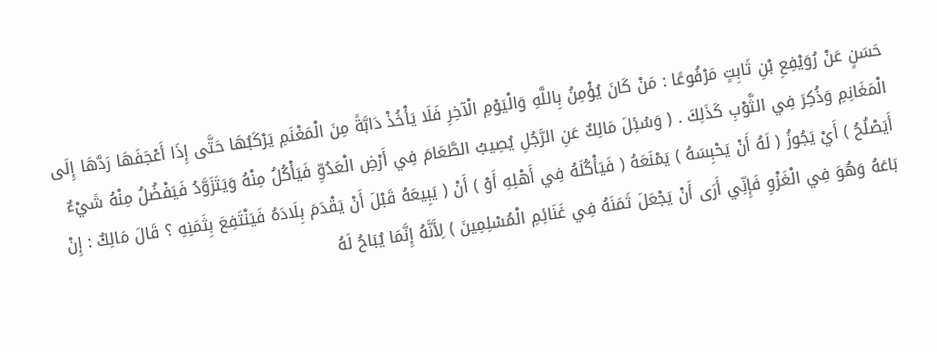حَسَنٍ عَنْ رُوَيْفِعِ بْنِ ثَابِتٍ مَرْفُوعًا : مَنْ كَانَ يُؤْمِنُ بِاللَّهِ وَالْيَوْمِ الْآخِرِ فَلَا يَأْخُذْ دَابَّةً مِنَ الْمَغْنَمِ يَرْكَبُهَا حَتَّى إِذَا أَعْجَفَهَا رَدَّهَا إِلَى الْمَغَانِمِ وَذُكِرَ فِي الثَّوْبِ كَذَلِكَ . ( وَسُئِلَ مَالِكٌ عَنِ الرَّجُلِ يُصِيبُ الطَّعَامَ فِي أَرْضِ الْعَدُوِّ فَيَأْكُلُ مِنْهُ وَيَتَزَوَّدُ فَيَفْضُلُ مِنْهُ شَيْءٌ أَيَصْلُحُ ) أَيْ يَجُوزُ ( لَهُ أَنْ يَحْبِسَهُ ) يَمْنَعَهُ ( فَيَأْكُلَهُ فِي أَهْلِهِ أَوْ ) أَنْ ( يَبِيعَهُ قَبْلَ أَنْ يَقْدَمَ بِلَادَهُ فَيَنْتَفِعَ بِثَمَنِهِ ؟ قَالَ مَالِكٌ : إِنْ بَاعَهُ وَهُوَ فِي الْغَزْوِ فَإِنِّي أَرَى أَنْ يَجْعَلَ ثَمَنَهُ فِي غَنَائِمِ الْمُسْلِمِينَ ) لِأَنَّهُ إِنَّمَا يُبَاحُ لَهُ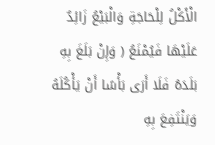الْأَكْلُ لِلْحَاجَةِ وَالْبَيْعُ زَائِدٌ عَلَيْهَا فَيُمْنَعُ ( وَإِنْ بَلَغَ بِهِ بَلَدَهُ فَلَا أَرَى بَأْسًا أَنْ يَأْكُلَهُ وَيَنْتَفِعَ بِهِ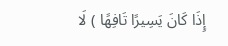إِذَا كَانَ يَسِيرًا تَافِهًا ) لَا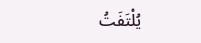يُلْتَفَتُ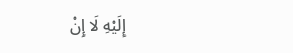إِلَيْهِ لَا إِنْ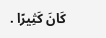كَانَ كَثِيرًا .